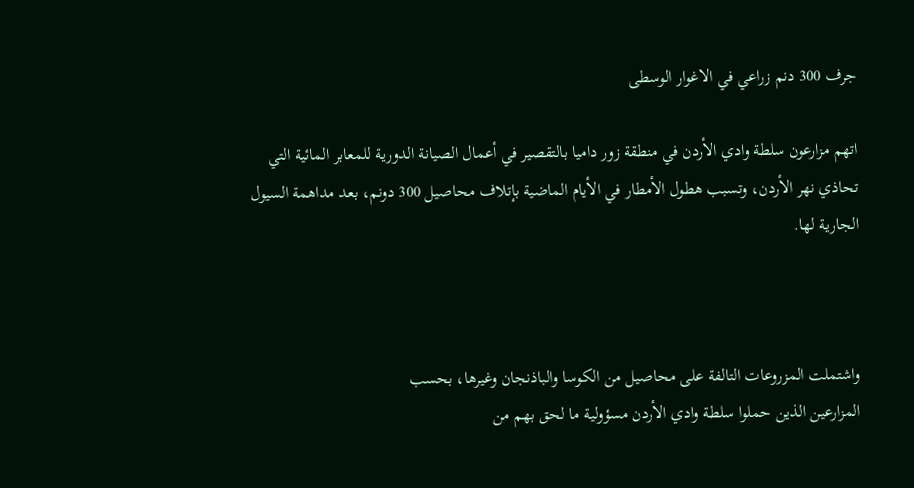جرف 300 دنم زراعي في الاغوار الوسطى

اتهم مزارعون سلطة وادي الأردن في منطقة زور داميا بالتقصير في أعمال الصيانة الدورية للمعابر المائية التي تحاذي نهر الأردن، وتسبب هطول الأمطار في الأيام الماضية بإتلاف محاصيل 300 دونم، بعد مداهمة السيول الجارية لها.



واشتملت المزروعات التالفة على محاصيل من الكوسا والباذنجان وغيرها، بحسب
المزارعين الذين حملوا سلطة وادي الأردن مسؤولية ما لحق بهم من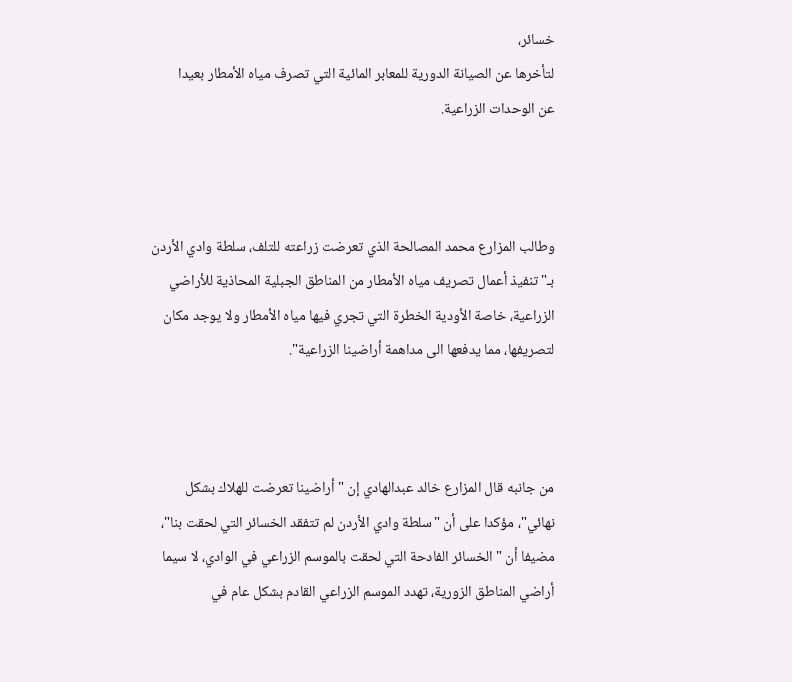خسائر،
لتأخرها عن الصيانة الدورية للمعابر المائية التي تصرف مياه الأمطار بعيدا
عن الوحدات الزراعية.



وطالب المزارع محمد المصالحة الذي تعرضت زراعته للتلف، سلطة وادي الأردن
بـ"تنفيذ أعمال تصريف مياه الأمطار من المناطق الجبلية المحاذية للأراضي
الزراعية، خاصة الأودية الخطرة التي تجري فيها مياه الأمطار ولا يوجد مكان
لتصريفها، مما يدفعها الى مداهمة أراضينا الزراعية".



من جانبه قال المزارع خالد عبدالهادي إن "أراضينا تعرضت للهلاك بشكل
نهائي"، مؤكدا على أن "سلطة وادي الأردن لم تتفقد الخسائر التي لحقت بنا"،
مضيفا أن "الخسائر الفادحة التي لحقت بالموسم الزراعي في الوادي، لا سيما
أراضي المناطق الزورية، تهدد الموسم الزراعي القادم بشكل عام في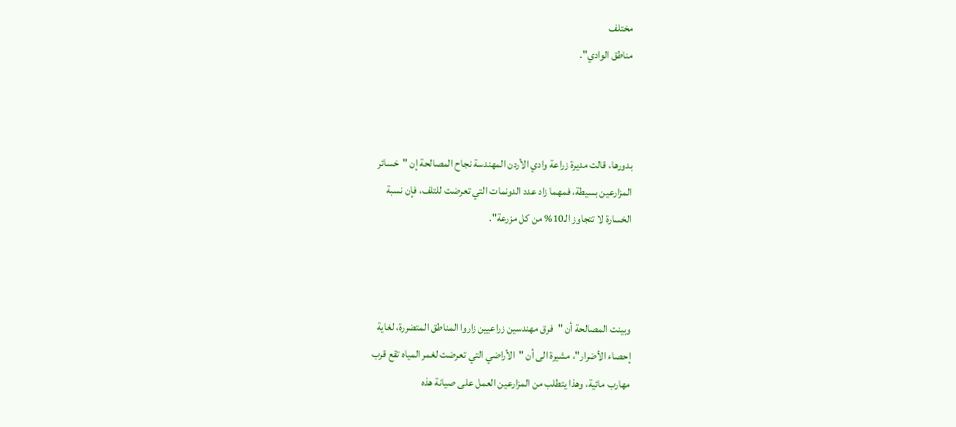مختلف
مناطق الوادي".



بدورها، قالت مديرة زراعة وادي الأردن المهندسة نجاح المصالحة إن "خسائر
المزارعين بسيطة، فمهما زاد عدد الدونمات التي تعرضت للتلف، فإن نسبة
الخسارة لا تتجاوز الـ10% من كل مزرعة".



وبينت المصالحة أن "فرق مهندسين زراعيين زاروا المناطق المتضررة، لغاية
إحصاء الأضرار"، مشيرة الى أن "الأراضي التي تعرضت لغمر المياه تقع قرب
مهارب مائية، وهذا يتطلب من المزارعين العمل على صيانة هذه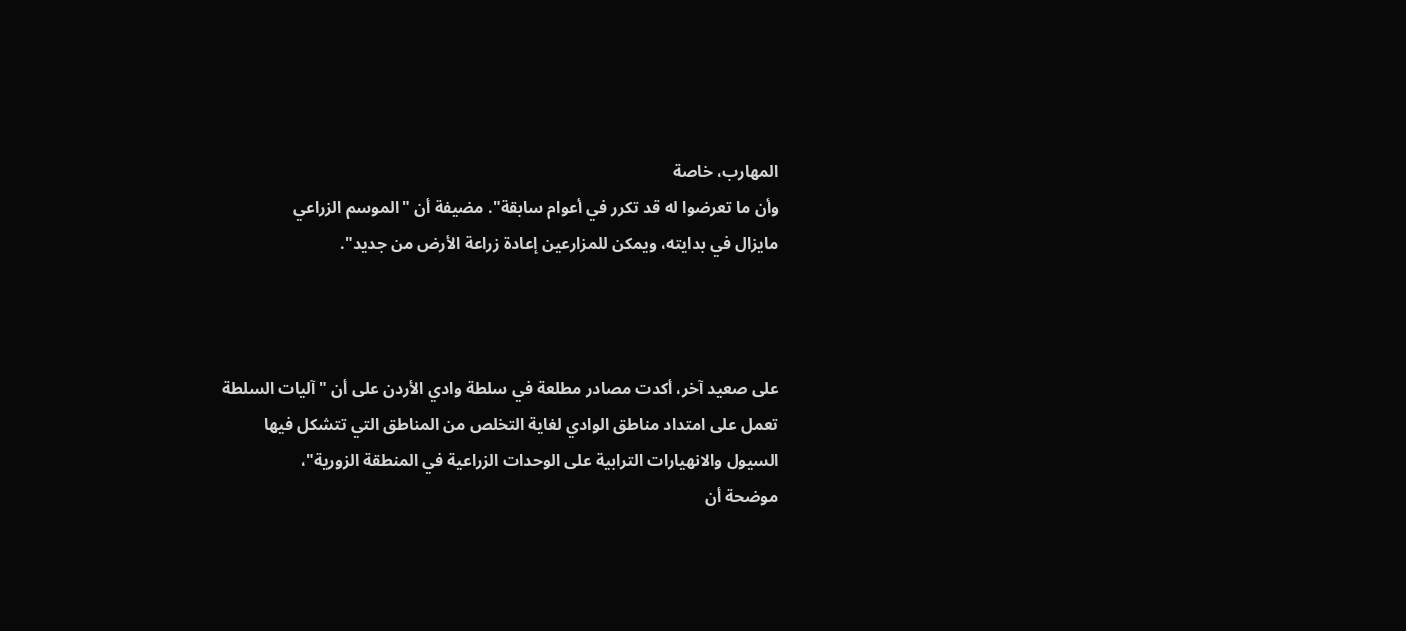المهارب، خاصة
وأن ما تعرضوا له قد تكرر في أعوام سابقة". مضيفة أن "الموسم الزراعي
مايزال في بدايته، ويمكن للمزارعين إعادة زراعة الأرض من جديد".



على صعيد آخر، أكدت مصادر مطلعة في سلطة وادي الأردن على أن "آليات السلطة
تعمل على امتداد مناطق الوادي لغاية التخلص من المناطق التي تتشكل فيها
السيول والانهيارات الترابية على الوحدات الزراعية في المنطقة الزورية"،
موضحة أن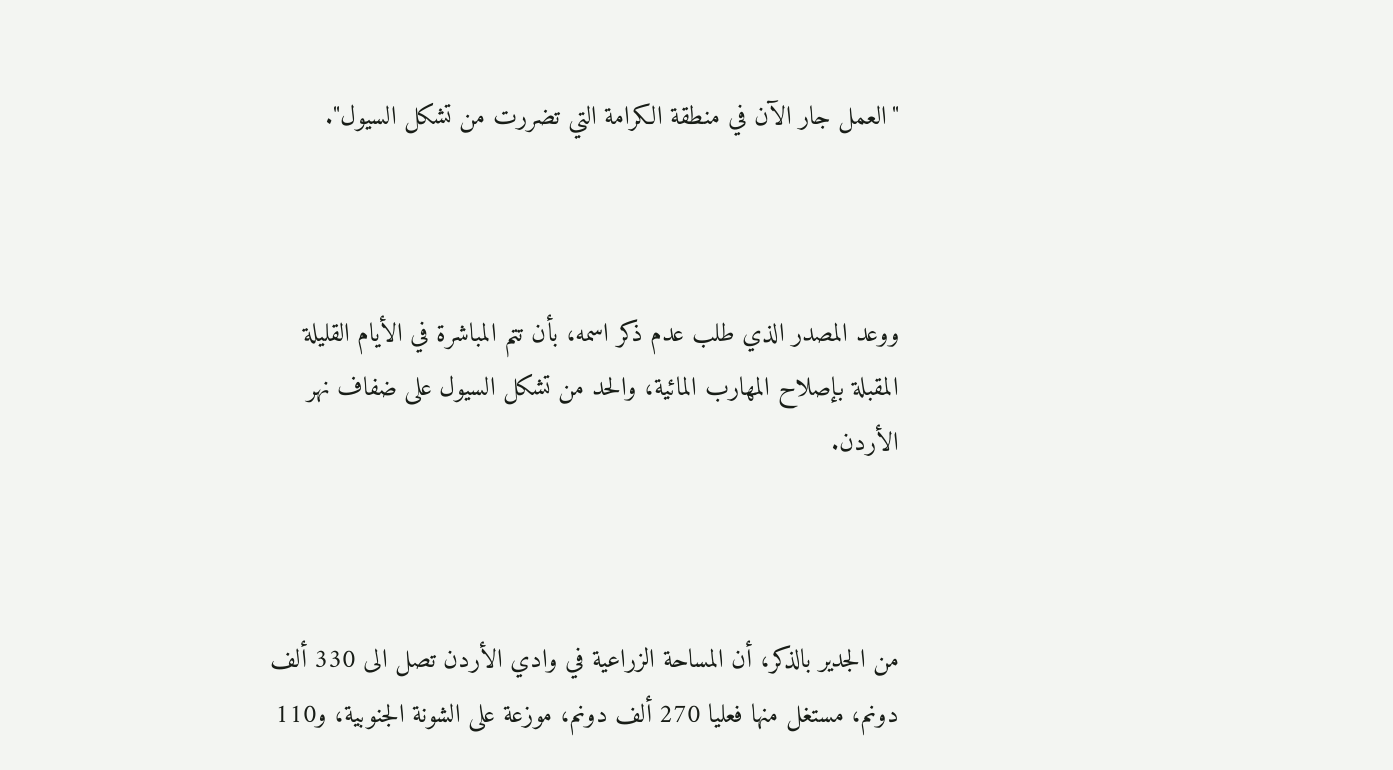"العمل جار الآن في منطقة الكرامة التي تضررت من تشكل السيول".



ووعد المصدر الذي طلب عدم ذكر اسمه، بأن تتم المباشرة في الأيام القليلة
المقبلة بإصلاح المهارب المائية، والحد من تشكل السيول على ضفاف نهر
الأردن.



من الجدير بالذكر، أن المساحة الزراعية في وادي الأردن تصل الى 330 ألف
دونم، مستغل منها فعليا 270 ألف دونم، موزعة على الشونة الجنوبية، و110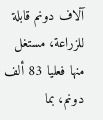آلاف دونم قابلة للزراعة، مستغل منها فعليا 83 ألف دونم، بما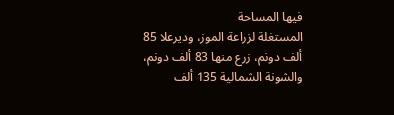فيها المساحة
المستغلة لزراعة الموز، وديرعلا 85 ألف دونم، زرع منها 83 ألف دونم،
والشونة الشمالية 135 ألف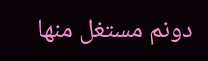دونم مستغل منها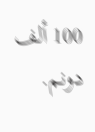100 ألف دونم.